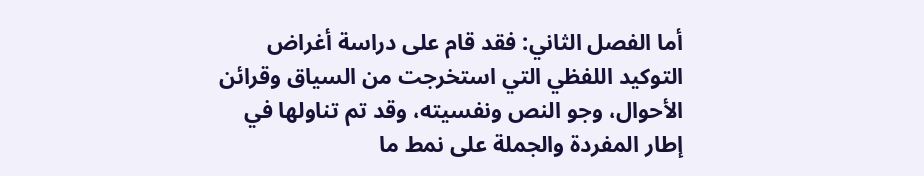أما الفصل الثاني: فقد قام على دراسة أغراض التوكيد اللفظي التي استخرجت من السياق وقرائن الأحوال، وجو النص ونفسيته، وقد تم تناولها في إطار المفردة والجملة على نمط ما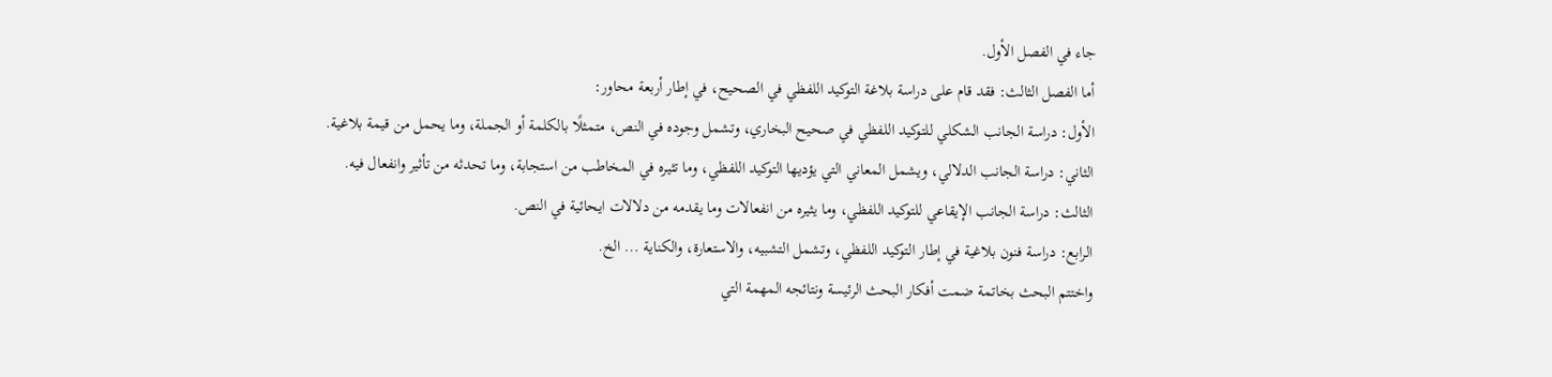جاء في الفصل الأول.
أما الفصل الثالث: فقد قام على دراسة بلاغة التوكيد اللفظي في الصحيح، في إطار أربعة محاور:
الأول: دراسة الجانب الشكلي للتوكيد اللفظي في صحيح البخاري، وتشمل وجوده في النص، متمثلًا بالكلمة أو الجملة، وما يحمل من قيمة بلاغية.
الثاني: دراسة الجانب الدلالي، ويشمل المعاني التي يؤديها التوكيد اللفظي، وما تثيره في المخاطب من استجابة، وما تحدثه من تأثير وانفعال فيه.
الثالث: دراسة الجانب الإيقاعي للتوكيد اللفظي، وما يثيره من انفعالات وما يقدمه من دلالات ايحائية في النص.
الرابع: دراسة فنون بلاغية في إطار التوكيد اللفظي، وتشمل التشبيه، والاستعارة، والكناية ... الخ.
واختتم البحث بخاتمة ضمت أفكار البحث الرئيسة ونتائجه المهمة التي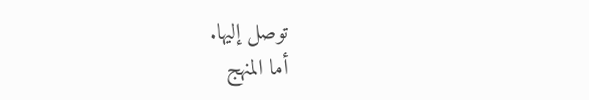توصل إليها.
أما المنهج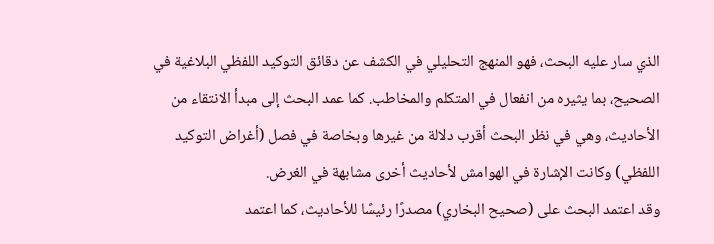الذي سار عليه البحث، فهو المنهج التحليلي في الكشف عن دقائق التوكيد اللفظي البلاغية في الصحيح، بما يثيره من انفعال في المتكلم والمخاطب. كما عمد البحث إلى مبدأ الانتقاء من الأحاديث، وهي في نظر البحث أقرب دلالة من غيرها وبخاصة في فصل (أغراض التوكيد اللفظي) وكانت الإشارة في الهوامش لأحاديث أخرى مشابهة في الغرض.
وقد اعتمد البحث على (صحيح البخاري) مصدرًا رئيسًا للأحاديث، كما اعتمد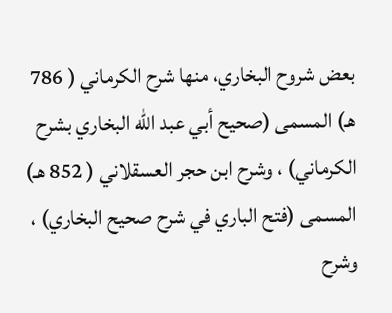بعض شروح البخاري، منها شرح الكرماني ( 786 هـ) المسمى (صحيح أبي عبد الله البخاري بشرح الكرماني) ، وشرح ابن حجر العسقلاني ( 852 هـ) المسمى (فتح الباري في شرح صحيح البخاري) ، وشرح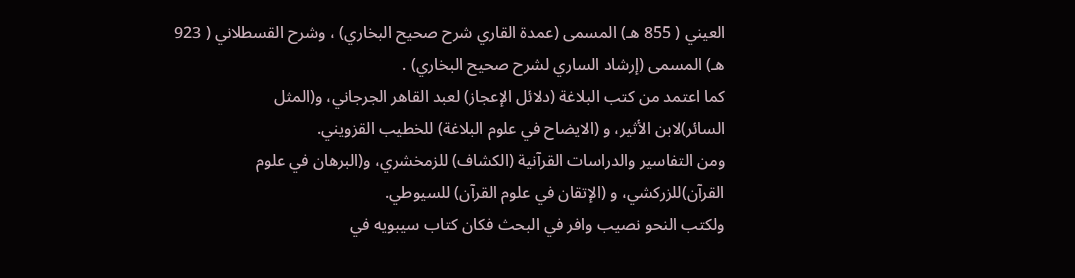العيني ( 855 هـ) المسمى (عمدة القاري شرح صحيح البخاري) ، وشرح القسطلاني ( 923 هـ) المسمى (إرشاد الساري لشرح صحيح البخاري) .
كما اعتمد من كتب البلاغة (دلائل الإعجاز) لعبد القاهر الجرجاني، و(المثل
السائر)لابن الأثير، و (الايضاح في علوم البلاغة) للخطيب القزويني.
ومن التفاسير والدراسات القرآنية (الكشاف) للزمخشري، و(البرهان في علوم
القرآن)للزركشي، و (الإتقان في علوم القرآن) للسيوطي.
ولكتب النحو نصيب وافر في البحث فكان كتاب سيبويه في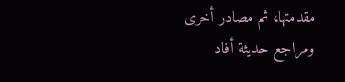مقدمتها، ثم مصادر أخرى ومراجع حديثة أفاد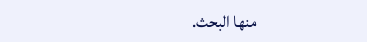منها البحث.